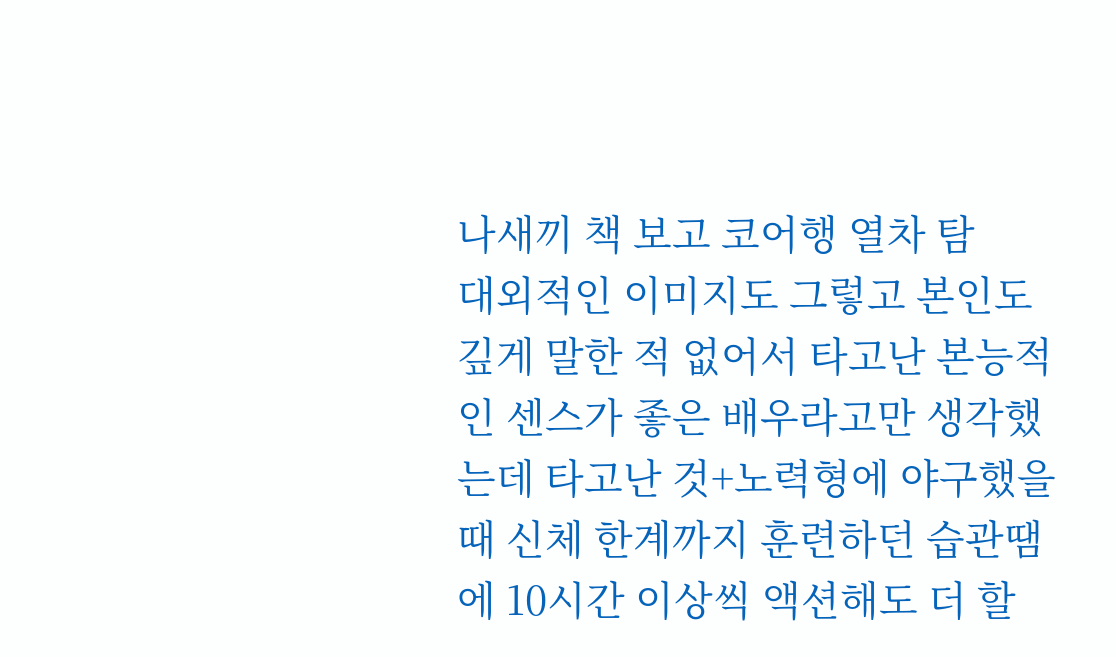나새끼 책 보고 코어행 열차 탐
대외적인 이미지도 그렇고 본인도 깊게 말한 적 없어서 타고난 본능적인 센스가 좋은 배우라고만 생각했는데 타고난 것+노력형에 야구했을 때 신체 한계까지 훈련하던 습관땜에 10시간 이상씩 액션해도 더 할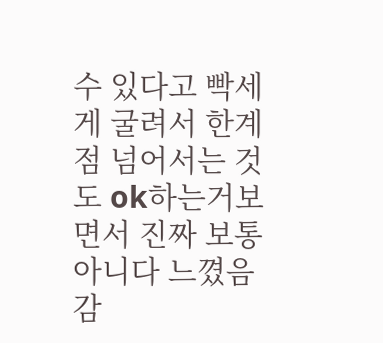수 있다고 빡세게 굴려서 한계점 넘어서는 것도 ok하는거보면서 진짜 보통 아니다 느꼈음
감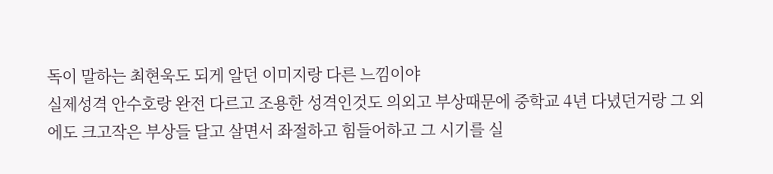독이 말하는 최현욱도 되게 알던 이미지랑 다른 느낌이야
실제성격 안수호랑 완전 다르고 조용한 성격인것도 의외고 부상때문에 중학교 4년 다녔던거랑 그 외에도 크고작은 부상들 달고 살면서 좌절하고 힘들어하고 그 시기를 실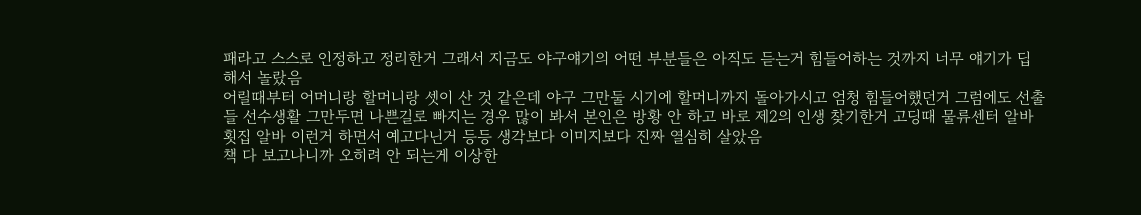패라고 스스로 인정하고 정리한거 그래서 지금도 야구얘기의 어떤 부분들은 아직도 듣는거 힘들어하는 것까지 너무 얘기가 딥해서 놀랐음
어릴때부터 어머니랑 할머니랑 셋이 산 것 같은데 야구 그만둘 시기에 할머니까지 돌아가시고 엄청 힘들어했던거 그럼에도 선출들 선수생활 그만두면 나쁜길로 빠지는 경우 많이 봐서 본인은 방황 안 하고 바로 제2의 인생 찾기한거 고딩때 물류센터 알바 횟집 알바 이런거 하면서 예고다닌거 등등 생각보다 이미지보다 진짜 열심히 살았음
책 다 보고나니까 오히려 안 되는게 이상한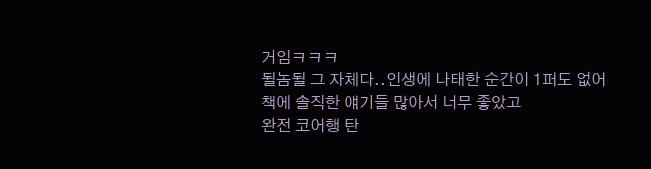거임ㅋㅋㅋ
될놈될 그 자체다..인생에 나태한 순간이 1퍼도 없어
책에 솔직한 얘기들 많아서 너무 좋았고
완전 코어행 탄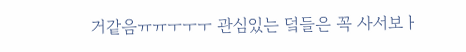거같음ㅠㅠㅜㅜㅜ 관심있는 덬들은 꼭 사서보ㅏ